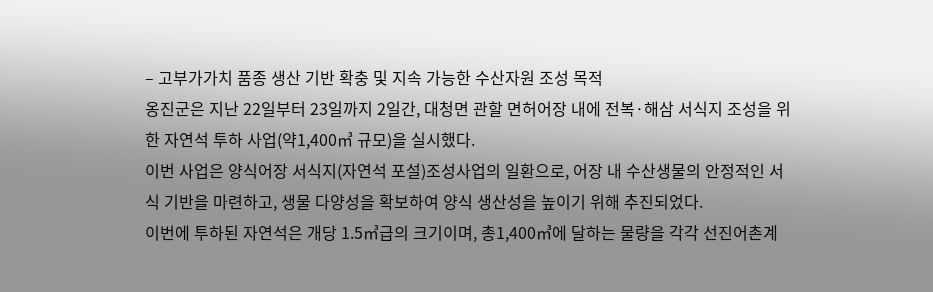– 고부가가치 품종 생산 기반 확충 및 지속 가능한 수산자원 조성 목적
옹진군은 지난 22일부터 23일까지 2일간, 대청면 관할 면허어장 내에 전복·해삼 서식지 조성을 위한 자연석 투하 사업(약1,400㎥ 규모)을 실시했다.
이번 사업은 양식어장 서식지(자연석 포설)조성사업의 일환으로, 어장 내 수산생물의 안정적인 서식 기반을 마련하고, 생물 다양성을 확보하여 양식 생산성을 높이기 위해 추진되었다.
이번에 투하된 자연석은 개당 1.5㎥급의 크기이며, 총1,400㎥에 달하는 물량을 각각 선진어촌계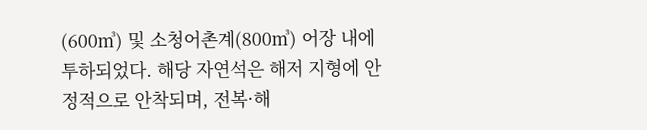(600㎥) 및 소청어촌계(800㎥) 어장 내에 투하되었다. 해당 자연석은 해저 지형에 안정적으로 안착되며, 전복·해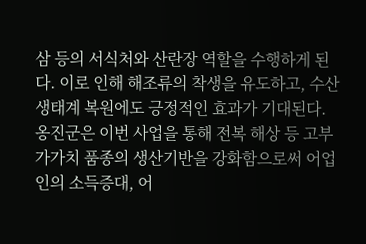삼 등의 서식처와 산란장 역할을 수행하게 된다. 이로 인해 해조류의 착생을 유도하고, 수산 생태계 복원에도 긍정적인 효과가 기대된다.
옹진군은 이번 사업을 통해 전복 해상 등 고부가가치 품종의 생산기반을 강화함으로써 어업인의 소득증대, 어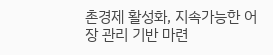촌경제 활성화, 지속가능한 어장 관리 기반 마련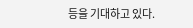등을 기대하고 있다.